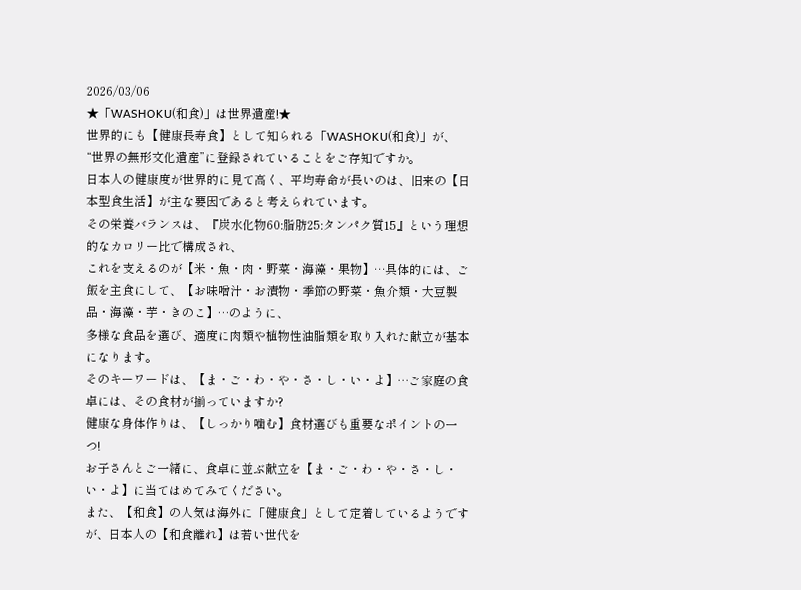2026/03/06
★「WASHOKU(和食)」は世界遺産!★
世界的にも【健康長寿食】として知られる「WASHOKU(和食)」が、“世界の無形文化遺産”に登録されていることをご存知ですか。
日本人の健康度が世界的に見て高く、平均寿命が長いのは、旧来の【日本型食生活】が主な要因であると考えられています。
その栄養バランスは、『炭水化物60:脂肪25:タンパク質15』という理想的なカロリー比で構成され、
これを支えるのが【米・魚・肉・野菜・海藻・果物】…具体的には、ご飯を主食にして、【お味噌汁・お漬物・季節の野菜・魚介類・大豆製品・海藻・芋・きのこ】…のように、
多様な食品を選び、適度に肉類や植物性油脂類を取り入れた献立が基本になります。
そのキーワードは、【ま・ご・わ・や・さ・し・い・よ】…ご家庭の食卓には、その食材が揃っていますか?
健康な身体作りは、【しっかり噛む】食材選びも重要なポイントの一つ!
お子さんとご一緒に、食卓に並ぶ献立を【ま・ご・わ・や・さ・し・い・よ】に当てはめてみてください。
また、【和食】の人気は海外に「健康食」として定着しているようですが、日本人の【和食離れ】は若い世代を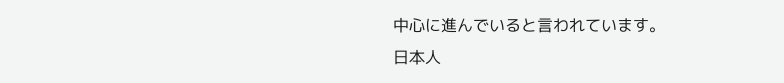中心に進んでいると言われています。
日本人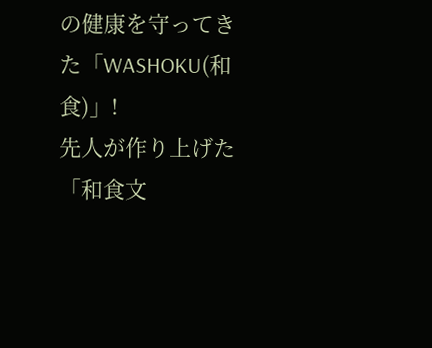の健康を守ってきた「WASHOKU(和食)」!
先人が作り上げた「和食文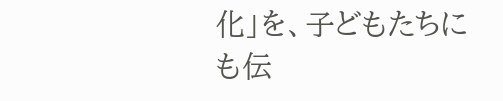化」を、子どもたちにも伝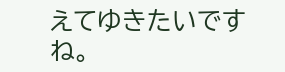えてゆきたいですね。